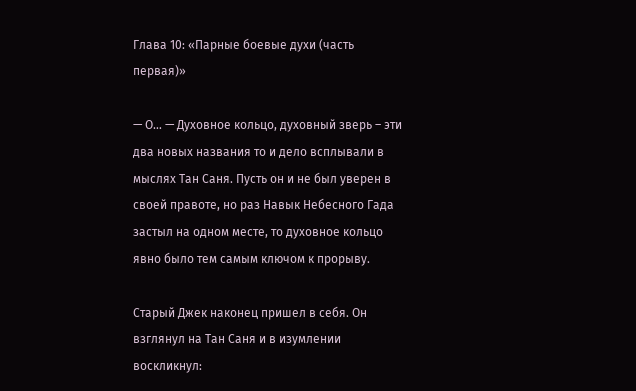Глава 10: «Парные боевые духи (часть первая)»

— О… — Духовное кольцо, духовный зверь – эти два новых названия то и дело всплывали в мыслях Тан Саня. Пусть он и не был уверен в своей правоте, но раз Навык Небесного Гада застыл на одном месте, то духовное кольцо явно было тем самым ключом к прорыву.

Старый Джек наконец пришел в себя. Он взглянул на Тан Саня и в изумлении воскликнул: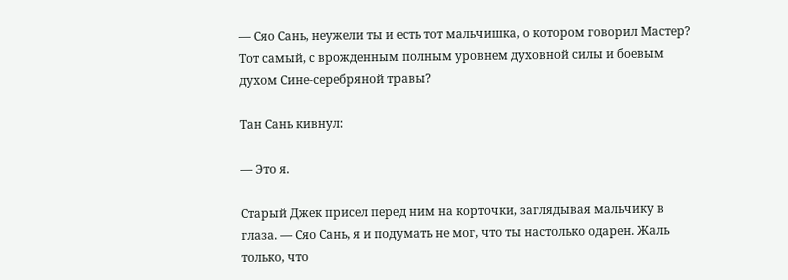— Сяо Сань, неужели ты и есть тот мальчишка, о котором говорил Мастер? Тот самый, с врожденным полным уровнем духовной силы и боевым духом Сине-серебряной травы?

Тан Сань кивнул:

— Это я.

Старый Джек присел перед ним на корточки, заглядывая мальчику в глаза. — Сяо Сань, я и подумать не мог, что ты настолько одарен. Жаль только, что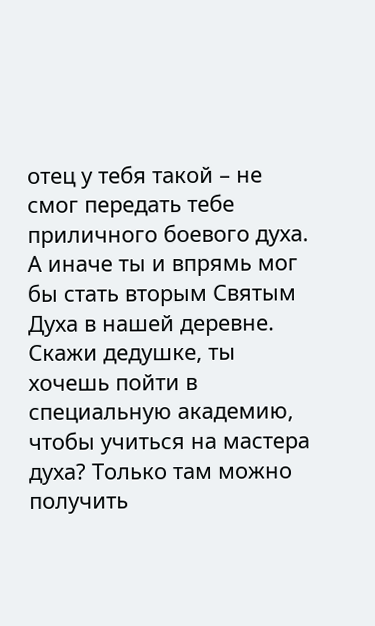отец у тебя такой – не смог передать тебе приличного боевого духа. А иначе ты и впрямь мог бы стать вторым Святым Духа в нашей деревне. Скажи дедушке, ты хочешь пойти в специальную академию, чтобы учиться на мастера духа? Только там можно получить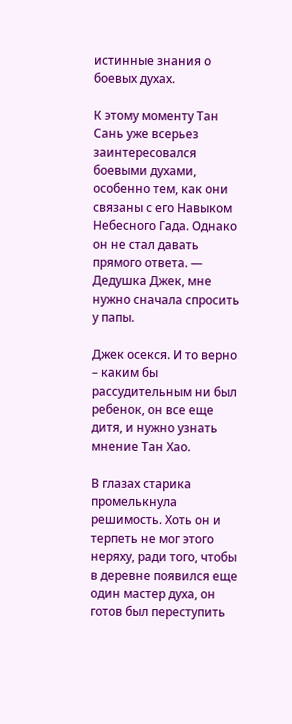истинные знания о боевых духах.

К этому моменту Тан Сань уже всерьез заинтересовался боевыми духами, особенно тем, как они связаны с его Навыком Небесного Гада. Однако он не стал давать прямого ответа. — Дедушка Джек, мне нужно сначала спросить у папы.

Джек осекся. И то верно – каким бы рассудительным ни был ребенок, он все еще дитя, и нужно узнать мнение Тан Хао.

В глазах старика промелькнула решимость. Хоть он и терпеть не мог этого неряху, ради того, чтобы в деревне появился еще один мастер духа, он готов был переступить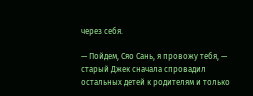через себя.

— Пойдем, Сяо Сань, я провожу тебя, — старый Джек сначала спровадил остальных детей к родителям и только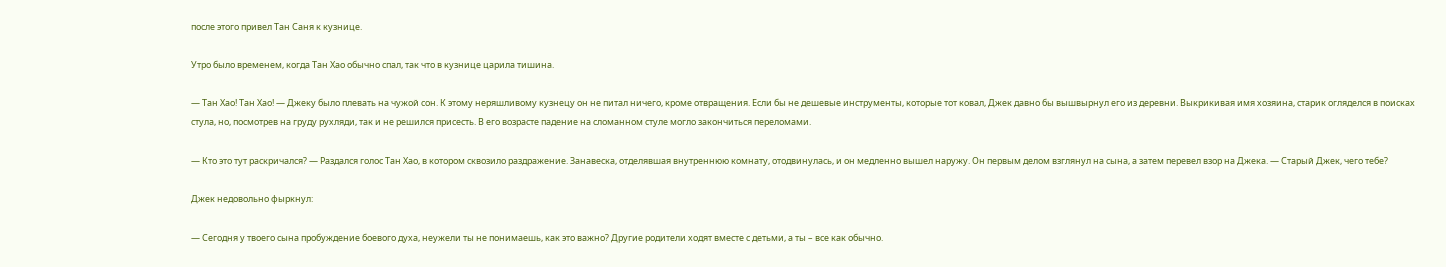после этого привел Тан Саня к кузнице.

Утро было временем, когда Тан Хао обычно спал, так что в кузнице царила тишина.

— Тан Хао! Тан Хао! — Джеку было плевать на чужой сон. К этому неряшливому кузнецу он не питал ничего, кроме отвращения. Если бы не дешевые инструменты, которые тот ковал, Джек давно бы вышвырнул его из деревни. Выкрикивая имя хозяина, старик огляделся в поисках стула, но, посмотрев на груду рухляди, так и не решился присесть. В его возрасте падение на сломанном стуле могло закончиться переломами.

— Кто это тут раскричался? — Раздался голос Тан Хао, в котором сквозило раздражение. Занавеска, отделявшая внутреннюю комнату, отодвинулась, и он медленно вышел наружу. Он первым делом взглянул на сына, а затем перевел взор на Джека. — Старый Джек, чего тебе?

Джек недовольно фыркнул:

— Сегодня у твоего сына пробуждение боевого духа, неужели ты не понимаешь, как это важно? Другие родители ходят вместе с детьми, а ты – все как обычно.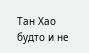Тан Хао будто и не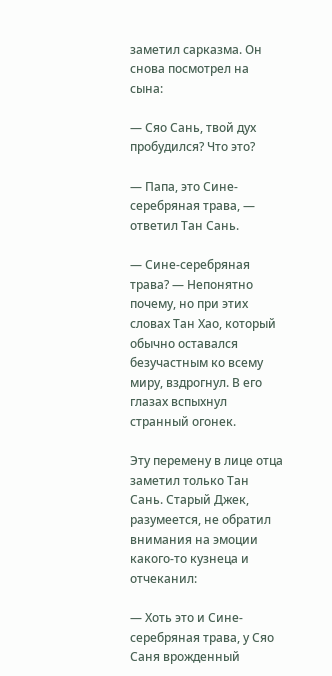заметил сарказма. Он снова посмотрел на сына:

— Сяо Сань, твой дух пробудился? Что это?

— Папа, это Сине-серебряная трава, — ответил Тан Сань.

— Сине-серебряная трава? — Непонятно почему, но при этих словах Тан Хао, который обычно оставался безучастным ко всему миру, вздрогнул. В его глазах вспыхнул странный огонек.

Эту перемену в лице отца заметил только Тан Сань. Старый Джек, разумеется, не обратил внимания на эмоции какого-то кузнеца и отчеканил:

— Хоть это и Сине-серебряная трава, у Сяо Саня врожденный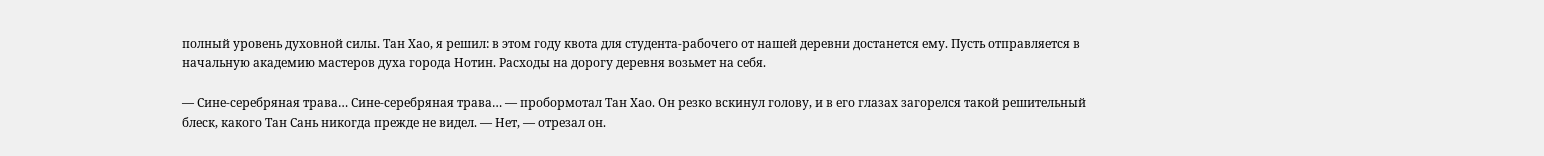полный уровень духовной силы. Тан Хао, я решил: в этом году квота для студента-рабочего от нашей деревни достанется ему. Пусть отправляется в начальную академию мастеров духа города Нотин. Расходы на дорогу деревня возьмет на себя.

— Сине-серебряная трава… Сине-серебряная трава… — пробормотал Тан Хао. Он резко вскинул голову, и в его глазах загорелся такой решительный блеск, какого Тан Сань никогда прежде не видел. — Нет, — отрезал он.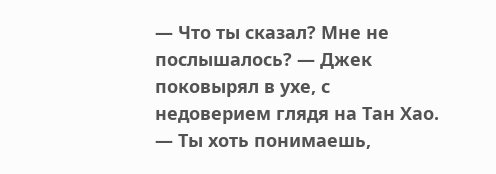— Что ты сказал? Мне не послышалось? — Джек поковырял в ухе, с недоверием глядя на Тан Хао. — Ты хоть понимаешь,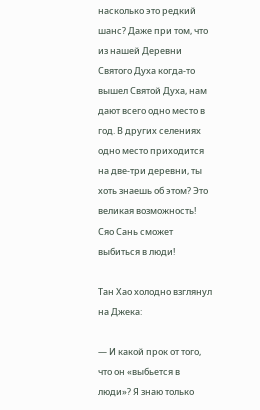насколько это редкий шанс? Даже при том, что из нашей Деревни Святого Духа когда-то вышел Святой Духа, нам дают всего одно место в год. В других селениях одно место приходится на две-три деревни, ты хоть знаешь об этом? Это великая возможность! Сяо Сань сможет выбиться в люди!

Тан Хао холодно взглянул на Джека:

— И какой прок от того, что он «выбьется в люди»? Я знаю только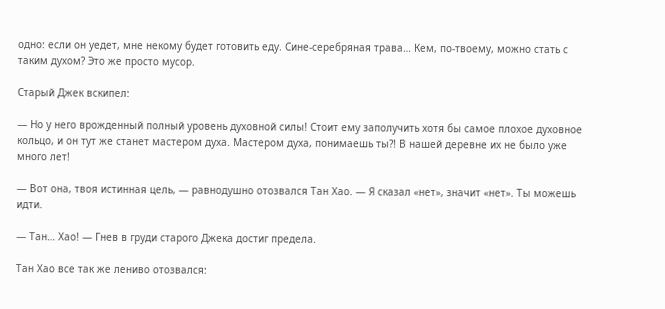одно: если он уедет, мне некому будет готовить еду. Сине-серебряная трава… Кем, по-твоему, можно стать с таким духом? Это же просто мусор.

Старый Джек вскипел:

— Но у него врожденный полный уровень духовной силы! Стоит ему заполучить хотя бы самое плохое духовное кольцо, и он тут же станет мастером духа. Мастером духа, понимаешь ты?! В нашей деревне их не было уже много лет!

— Вот она, твоя истинная цель, — равнодушно отозвался Тан Хао. — Я сказал «нет», значит «нет». Ты можешь идти.

— Тан… Хао! — Гнев в груди старого Джека достиг предела.

Тан Хао все так же лениво отозвался: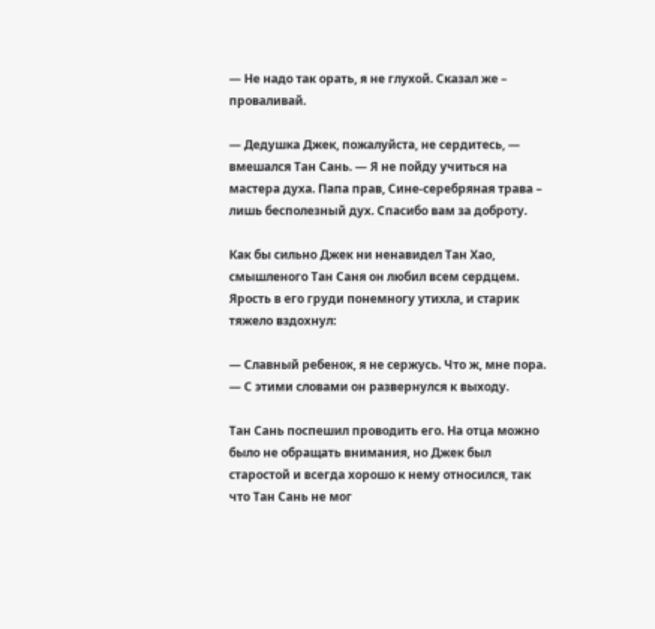— Не надо так орать, я не глухой. Сказал же – проваливай.

— Дедушка Джек, пожалуйста, не сердитесь, — вмешался Тан Сань. — Я не пойду учиться на мастера духа. Папа прав, Сине-серебряная трава – лишь бесполезный дух. Спасибо вам за доброту.

Как бы сильно Джек ни ненавидел Тан Хао, смышленого Тан Саня он любил всем сердцем. Ярость в его груди понемногу утихла, и старик тяжело вздохнул:

— Славный ребенок, я не сержусь. Что ж, мне пора. — С этими словами он развернулся к выходу.

Тан Сань поспешил проводить его. На отца можно было не обращать внимания, но Джек был старостой и всегда хорошо к нему относился, так что Тан Сань не мог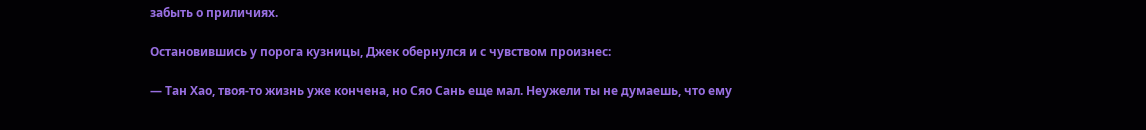забыть о приличиях.

Остановившись у порога кузницы, Джек обернулся и с чувством произнес:

— Тан Хао, твоя-то жизнь уже кончена, но Сяо Сань еще мал. Неужели ты не думаешь, что ему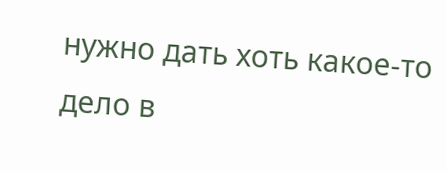нужно дать хоть какое-то дело в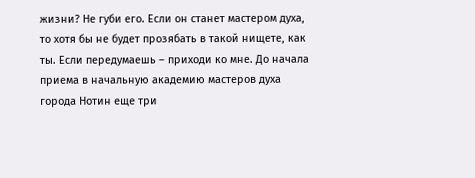жизни? Не губи его. Если он станет мастером духа, то хотя бы не будет прозябать в такой нищете, как ты. Если передумаешь – приходи ко мне. До начала приема в начальную академию мастеров духа города Нотин еще три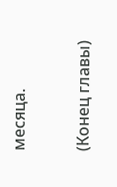месяца.

(Конец главы)